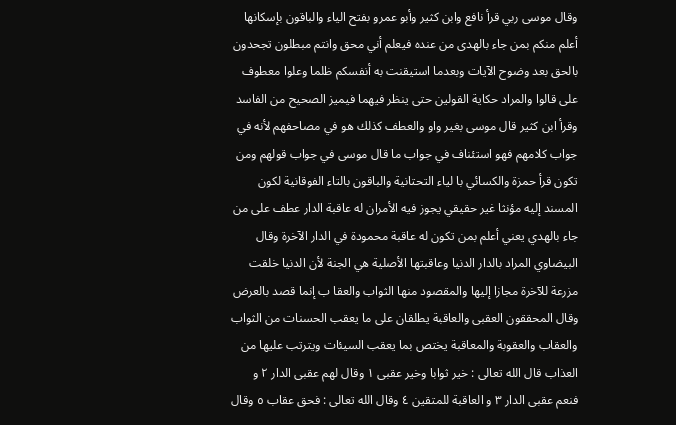وقال موسى ربي قرأ نافع وابن كثير وأبو عمرو بفتح الياء والباقون بإسكانها أعلم منكم بمن جاء بالهدى من عنده فيعلم أني محق وانتم مبطلون تجحدون بالحق بعد وضوح الآيات وبعدما استيقنت به أنفسكم ظلما وعلوا معطوف على قالوا والمراد حكاية القولين حتى ينظر فيهما فيميز الصحيح من الفاسد وقرأ ابن كثير قال موسى بغير واو والعطف كذلك هو في مصاحفهم لأنه في جواب كلامهم فهو استئناف في جواب ما قال موسى في جواب قولهم ومن تكون قرأ حمزة والكسائي با لياء التحتانية والباقون بالتاء الفوقانية لكون المسند إليه مؤنثا غير حقيقي يجوز فيه الأمران له عاقبة الدار عطف على من جاء بالهدي يعني أعلم بمن تكون له عاقبة محمودة في الدار الآخرة وقال البيضاوي المراد بالدار الدنيا وعاقبتها الأصلية هي الجنة لأن الدنيا خلقت مزرعة للآخرة مجازا إليها والمقصود منها الثواب والعقا ب إنما قصد بالعرض وقال المحققون العقبى والعاقبة يطلقان على ما يعقب الحسنات من الثواب والعقاب والعقوبة والمعاقبة يختص بما يعقب السيئات ويترتب عليها من العذاب قال الله تعالى : خير ثوابا وخير عقبى ١ وقال لهم عقبى الدار ٢ و فنعم عقبى الدار ٣ و العاقبة للمتقين ٤ وقال الله تعالى : فحق عقاب ٥ وقال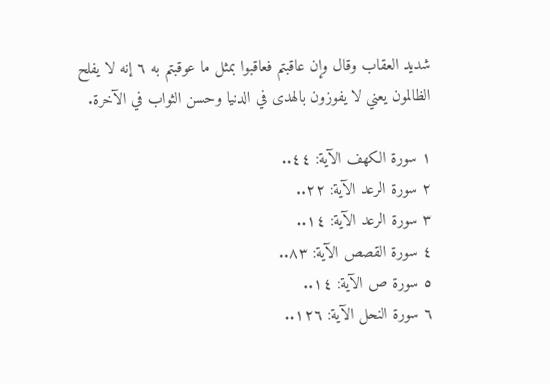شديد العقاب وقال وإن عاقبتم فعاقبوا بمثل ما عوقبتم به ٦ إنه لا يفلح الظالمون يعني لا يفوزون بالهدى في الدنيا وحسن الثواب في الآخرة.

١ سورة الكهف الآية: ٤٤..
٢ سورة الرعد الآية: ٢٢..
٣ سورة الرعد الآية: ١٤..
٤ سورة القصص الآية: ٨٣..
٥ سورة ص الآية: ١٤..
٦ سورة النحل الآية: ١٢٦..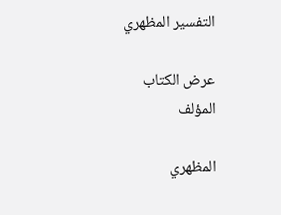التفسير المظهري

عرض الكتاب
المؤلف

المظهري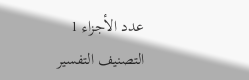عدد الأجزاء 1
التصنيف التفسير